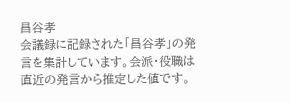昌谷孝
会議録に記録された「昌谷孝」の発言を集計しています。会派・役職は直近の発言から推定した値です。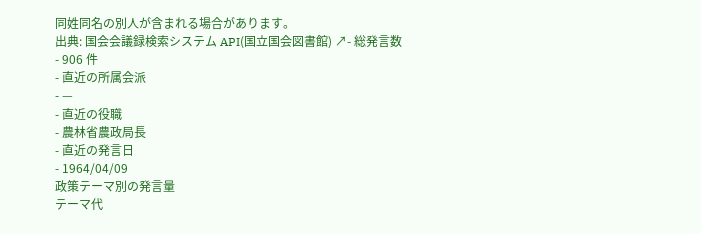同姓同名の別人が含まれる場合があります。
出典: 国会会議録検索システム API(国立国会図書館) ↗- 総発言数
- 906 件
- 直近の所属会派
- —
- 直近の役職
- 農林省農政局長
- 直近の発言日
- 1964/04/09
政策テーマ別の発言量
テーマ代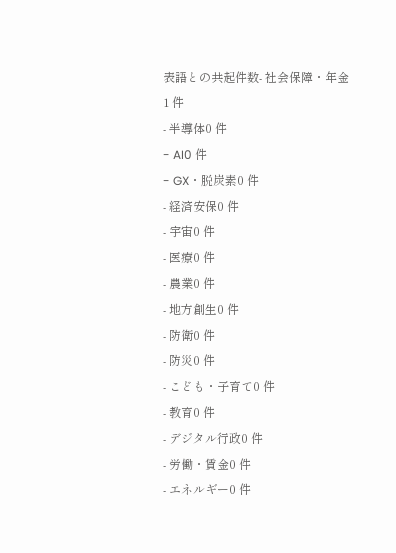表語との共起件数- 社会保障・年金1 件
- 半導体0 件
- AI0 件
- GX・脱炭素0 件
- 経済安保0 件
- 宇宙0 件
- 医療0 件
- 農業0 件
- 地方創生0 件
- 防衛0 件
- 防災0 件
- こども・子育て0 件
- 教育0 件
- デジタル行政0 件
- 労働・賃金0 件
- エネルギー0 件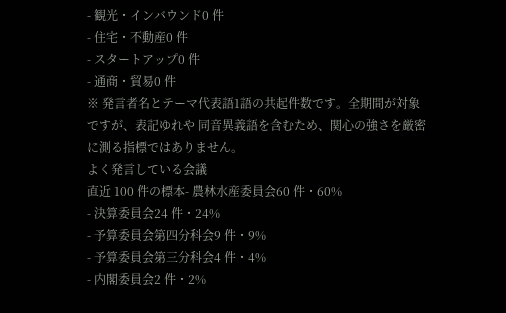- 観光・インバウンド0 件
- 住宅・不動産0 件
- スタートアップ0 件
- 通商・貿易0 件
※ 発言者名とテーマ代表語1語の共起件数です。全期間が対象ですが、表記ゆれや 同音異義語を含むため、関心の強さを厳密に測る指標ではありません。
よく発言している会議
直近 100 件の標本- 農林水産委員会60 件・60%
- 決算委員会24 件・24%
- 予算委員会第四分科会9 件・9%
- 予算委員会第三分科会4 件・4%
- 内閣委員会2 件・2%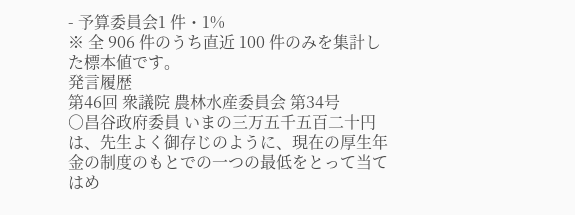- 予算委員会1 件・1%
※ 全 906 件のうち直近 100 件のみを集計した標本値です。
発言履歴
第46回 衆議院 農林水産委員会 第34号
○昌谷政府委員 いまの三万五千五百二十円は、先生よく御存じのように、現在の厚生年金の制度のもとでの一つの最低をとって当てはめ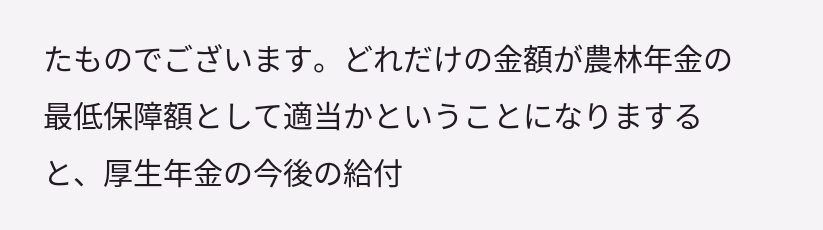たものでございます。どれだけの金額が農林年金の最低保障額として適当かということになりますると、厚生年金の今後の給付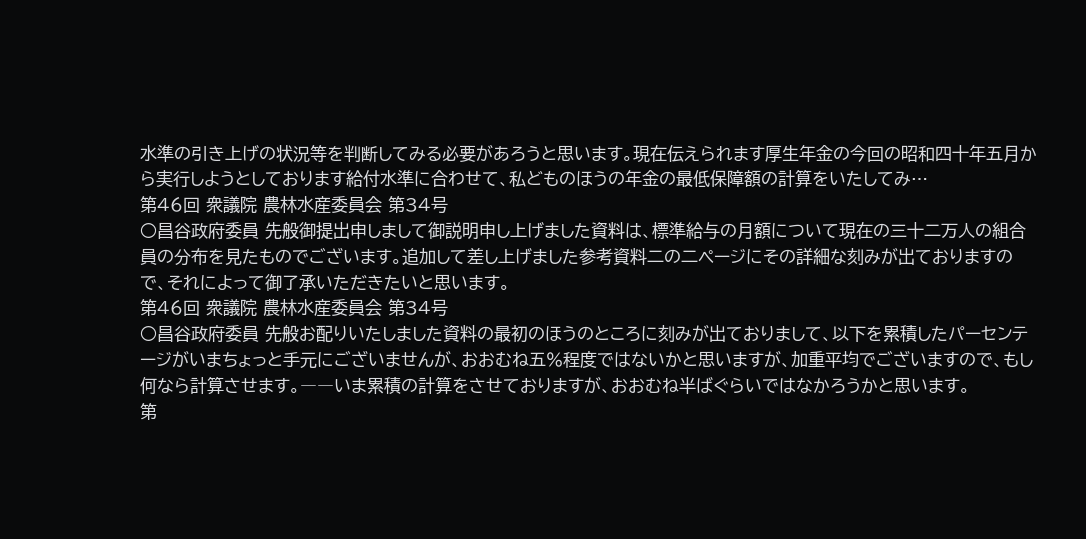水準の引き上げの状況等を判断してみる必要があろうと思います。現在伝えられます厚生年金の今回の昭和四十年五月から実行しようとしております給付水準に合わせて、私どものほうの年金の最低保障額の計算をいたしてみ…
第46回 衆議院 農林水産委員会 第34号
○昌谷政府委員 先般御提出申しまして御説明申し上げました資料は、標準給与の月額について現在の三十二万人の組合員の分布を見たものでございます。追加して差し上げました参考資料二の二ページにその詳細な刻みが出ておりますので、それによって御了承いただきたいと思います。
第46回 衆議院 農林水産委員会 第34号
○昌谷政府委員 先般お配りいたしました資料の最初のほうのところに刻みが出ておりまして、以下を累積したパーセンテージがいまちょっと手元にございませんが、おおむね五%程度ではないかと思いますが、加重平均でございますので、もし何なら計算させます。――いま累積の計算をさせておりますが、おおむね半ばぐらいではなかろうかと思います。
第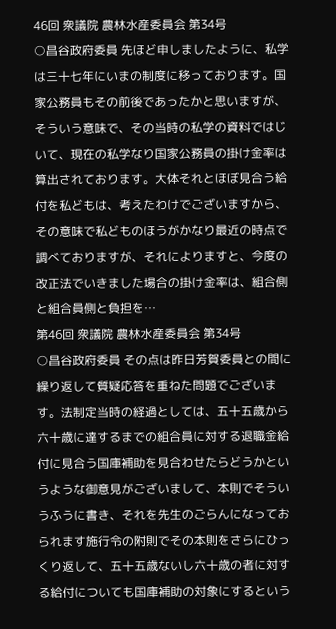46回 衆議院 農林水産委員会 第34号
○昌谷政府委員 先ほど申しましたように、私学は三十七年にいまの制度に移っております。国家公務員もその前後であったかと思いますが、そういう意味で、その当時の私学の資料ではじいて、現在の私学なり国家公務員の掛け金率は算出されております。大体それとほぼ見合う給付を私どもは、考えたわけでございますから、その意味で私どものほうがかなり最近の時点で調べておりますが、それによりますと、今度の改正法でいきました場合の掛け金率は、組合側と組合員側と負担を…
第46回 衆議院 農林水産委員会 第34号
○昌谷政府委員 その点は昨日芳賀委員との間に繰り返して質疑応答を重ねた問題でございます。法制定当時の経過としては、五十五歳から六十歳に達するまでの組合員に対する退職金給付に見合う国庫補助を見合わせたらどうかというような御意見がございまして、本則でそういうふうに書き、それを先生のごらんになっておられます施行令の附則でその本則をさらにひっくり返して、五十五歳ないし六十歳の者に対する給付についても国庫補助の対象にするという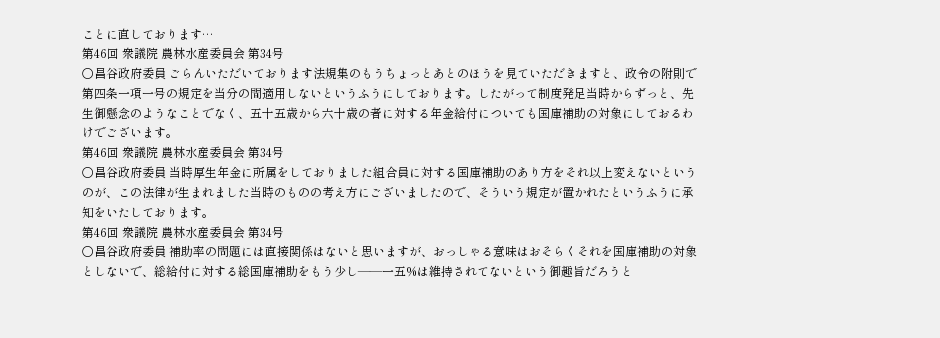ことに直しております…
第46回 衆議院 農林水産委員会 第34号
○昌谷政府委員 ごらんいただいております法規集のもうちょっとあとのほうを見ていただきますと、政令の附則で第四条一項一号の規定を当分の間適用しないというふうにしております。したがって制度発足当時からずっと、先生御懸念のようなことでなく、五十五歳から六十歳の者に対する年金給付についても国庫補助の対象にしておるわけでございます。
第46回 衆議院 農林水産委員会 第34号
○昌谷政府委員 当時厚生年金に所属をしておりました組合員に対する国庫補助のあり方をそれ以上変えないというのが、この法律が生まれました当時のものの考え方にございましたので、そういう規定が置かれたというふうに承知をいたしております。
第46回 衆議院 農林水産委員会 第34号
○昌谷政府委員 補助率の問題には直接関係はないと思いますが、おっしゃる意味はおそらくそれを国庫補助の対象としないで、総給付に対する総国庫補助をもう少し――一五%は維持されてないという御趣旨だろうと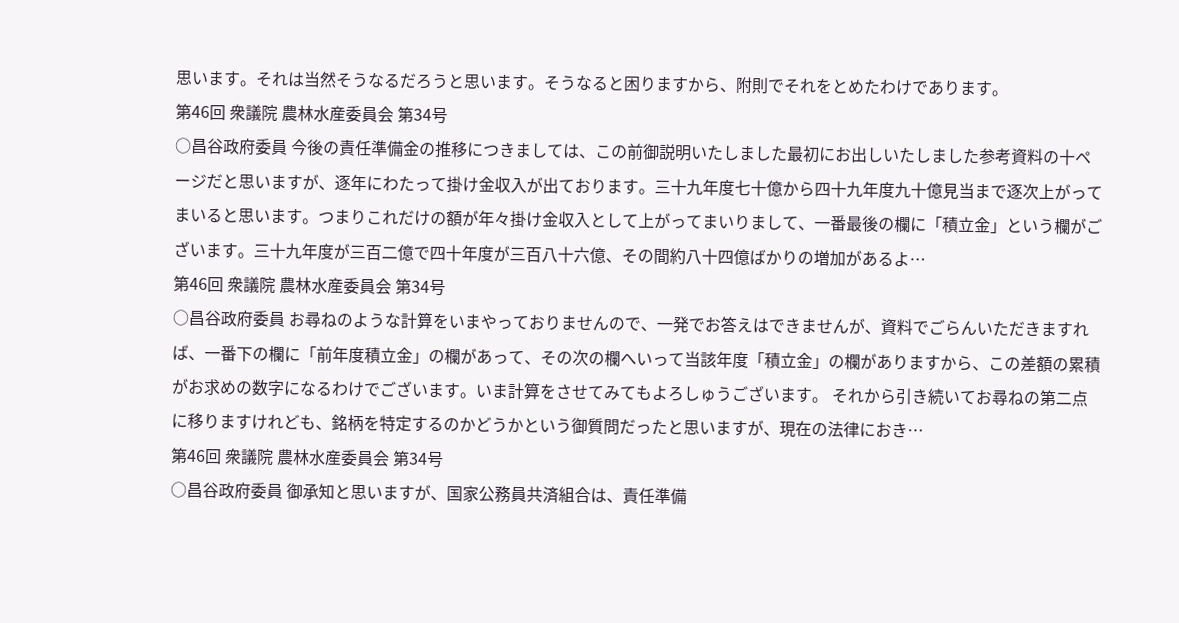思います。それは当然そうなるだろうと思います。そうなると困りますから、附則でそれをとめたわけであります。
第46回 衆議院 農林水産委員会 第34号
○昌谷政府委員 今後の責任準備金の推移につきましては、この前御説明いたしました最初にお出しいたしました参考資料の十ページだと思いますが、逐年にわたって掛け金収入が出ております。三十九年度七十億から四十九年度九十億見当まで逐次上がってまいると思います。つまりこれだけの額が年々掛け金収入として上がってまいりまして、一番最後の欄に「積立金」という欄がございます。三十九年度が三百二億で四十年度が三百八十六億、その間約八十四億ばかりの増加があるよ…
第46回 衆議院 農林水産委員会 第34号
○昌谷政府委員 お尋ねのような計算をいまやっておりませんので、一発でお答えはできませんが、資料でごらんいただきますれば、一番下の欄に「前年度積立金」の欄があって、その次の欄へいって当該年度「積立金」の欄がありますから、この差額の累積がお求めの数字になるわけでございます。いま計算をさせてみてもよろしゅうございます。 それから引き続いてお尋ねの第二点に移りますけれども、銘柄を特定するのかどうかという御質問だったと思いますが、現在の法律におき…
第46回 衆議院 農林水産委員会 第34号
○昌谷政府委員 御承知と思いますが、国家公務員共済組合は、責任準備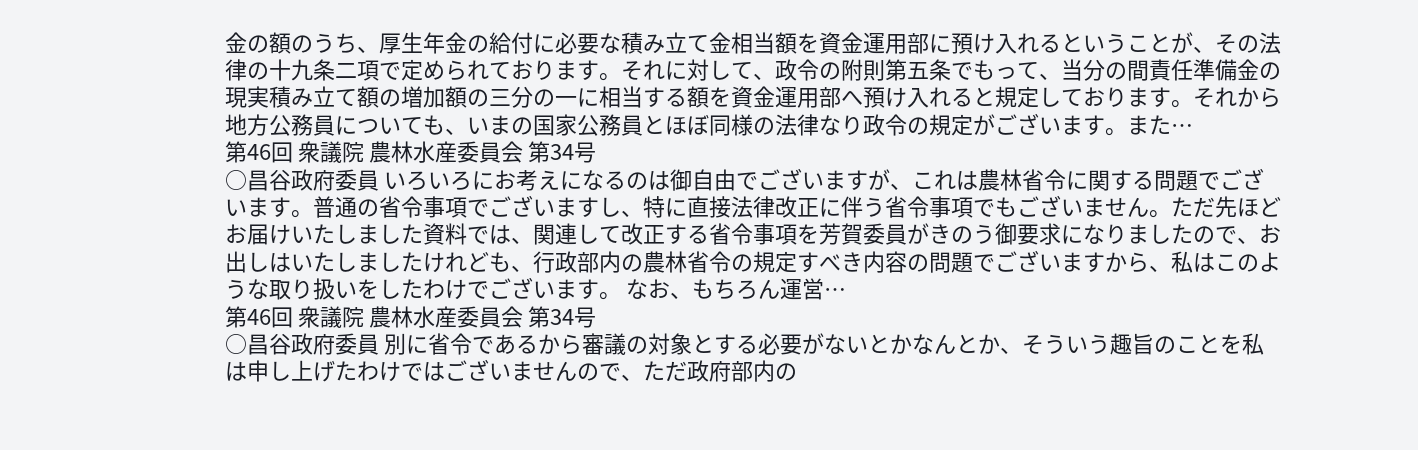金の額のうち、厚生年金の給付に必要な積み立て金相当額を資金運用部に預け入れるということが、その法律の十九条二項で定められております。それに対して、政令の附則第五条でもって、当分の間責任準備金の現実積み立て額の増加額の三分の一に相当する額を資金運用部へ預け入れると規定しております。それから地方公務員についても、いまの国家公務員とほぼ同様の法律なり政令の規定がございます。また…
第46回 衆議院 農林水産委員会 第34号
○昌谷政府委員 いろいろにお考えになるのは御自由でございますが、これは農林省令に関する問題でございます。普通の省令事項でございますし、特に直接法律改正に伴う省令事項でもございません。ただ先ほどお届けいたしました資料では、関連して改正する省令事項を芳賀委員がきのう御要求になりましたので、お出しはいたしましたけれども、行政部内の農林省令の規定すべき内容の問題でございますから、私はこのような取り扱いをしたわけでございます。 なお、もちろん運営…
第46回 衆議院 農林水産委員会 第34号
○昌谷政府委員 別に省令であるから審議の対象とする必要がないとかなんとか、そういう趣旨のことを私は申し上げたわけではございませんので、ただ政府部内の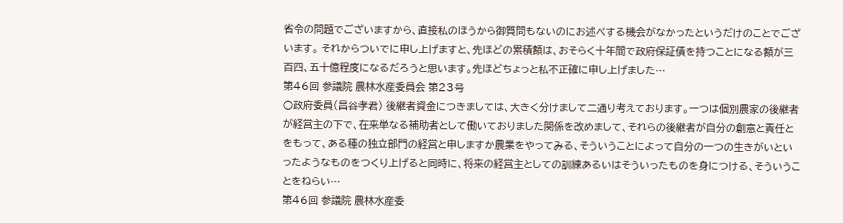省令の問題でございますから、直接私のほうから御質問もないのにお述べする機会がなかったというだけのことでございます。 それからついでに申し上げますと、先ほどの累積額は、おそらく十年間で政府保証債を持つことになる額が三百四、五十億程度になるだろうと思います。先ほどちょっと私不正確に申し上げました…
第46回 参議院 農林水産委員会 第23号
○政府委員(昌谷孝君) 後継者資金につきましては、大きく分けまして二通り考えております。一つは個別農家の後継者が経営主の下で、在来単なる補助者として働いておりました関係を改めまして、それらの後継者が自分の創意と責任とをもって、ある種の独立部門の経営と申しますか農業をやってみる、そういうことによって自分の一つの生きがいといったようなものをつくり上げると同時に、将来の経営主としての訓練あるいはそういったものを身につける、そういうことをねらい…
第46回 参議院 農林水産委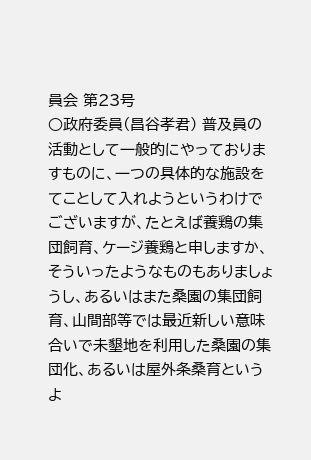員会 第23号
○政府委員(昌谷孝君) 普及員の活動として一般的にやっておりますものに、一つの具体的な施設をてことして入れようというわけでございますが、たとえば養鶏の集団飼育、ケージ養鶏と申しますか、そういったようなものもありましょうし、あるいはまた桑園の集団飼育、山間部等では最近新しい意味合いで未墾地を利用した桑園の集団化、あるいは屋外条桑育というよ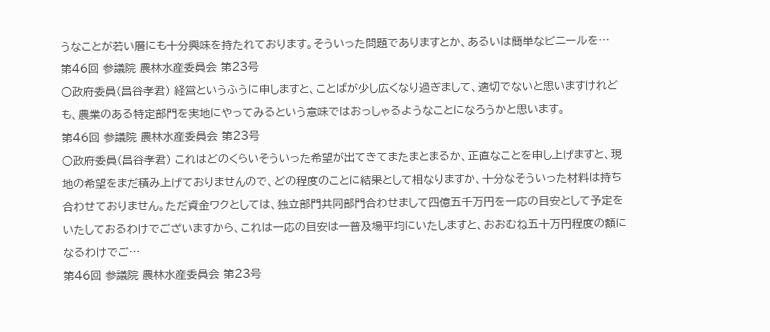うなことが若い層にも十分興味を持たれております。そういった問題でありますとか、あるいは簡単なビニールを…
第46回 参議院 農林水産委員会 第23号
○政府委員(昌谷孝君) 経営というふうに申しますと、ことばが少し広くなり過ぎまして、適切でないと思いますけれども、農業のある特定部門を実地にやってみるという意味ではおっしゃるようなことになろうかと思います。
第46回 参議院 農林水産委員会 第23号
○政府委員(昌谷孝君) これはどのくらいそういった希望が出てきてまたまとまるか、正直なことを申し上げますと、現地の希望をまだ積み上げておりませんので、どの程度のことに結果として相なりますか、十分なそういった材料は持ち合わせておりません。ただ資金ワクとしては、独立部門共同部門合わせまして四億五千万円を一応の目安として予定をいたしておるわけでございますから、これは一応の目安は一普及場平均にいたしますと、おおむね五十万円程度の額になるわけでご…
第46回 参議院 農林水産委員会 第23号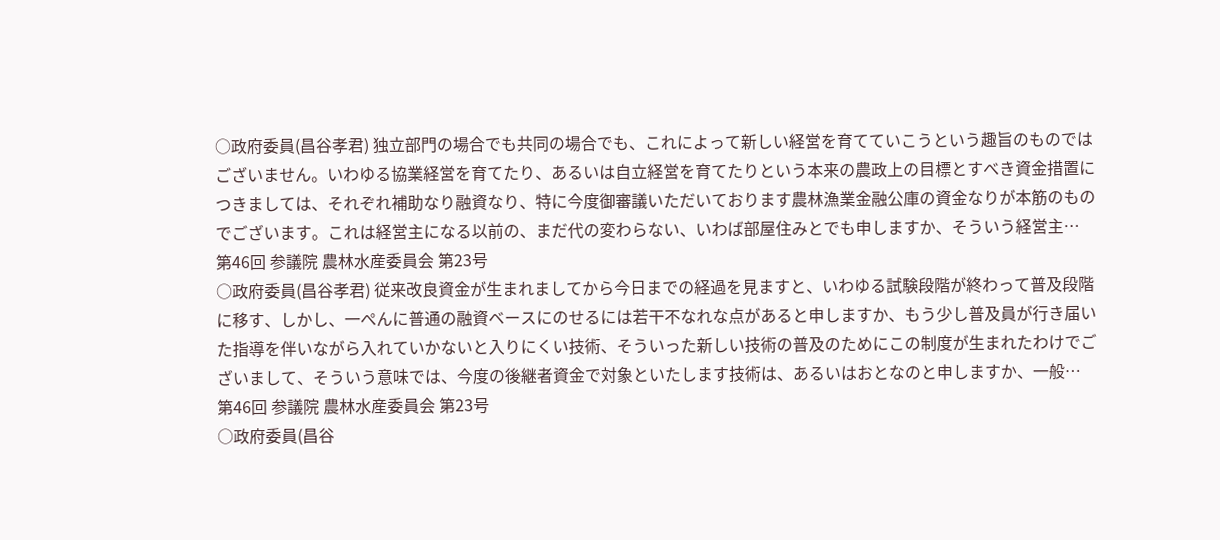○政府委員(昌谷孝君) 独立部門の場合でも共同の場合でも、これによって新しい経営を育てていこうという趣旨のものではございません。いわゆる協業経営を育てたり、あるいは自立経営を育てたりという本来の農政上の目標とすべき資金措置につきましては、それぞれ補助なり融資なり、特に今度御審議いただいております農林漁業金融公庫の資金なりが本筋のものでございます。これは経営主になる以前の、まだ代の変わらない、いわば部屋住みとでも申しますか、そういう経営主…
第46回 参議院 農林水産委員会 第23号
○政府委員(昌谷孝君) 従来改良資金が生まれましてから今日までの経過を見ますと、いわゆる試験段階が終わって普及段階に移す、しかし、一ぺんに普通の融資ベースにのせるには若干不なれな点があると申しますか、もう少し普及員が行き届いた指導を伴いながら入れていかないと入りにくい技術、そういった新しい技術の普及のためにこの制度が生まれたわけでございまして、そういう意味では、今度の後継者資金で対象といたします技術は、あるいはおとなのと申しますか、一般…
第46回 参議院 農林水産委員会 第23号
○政府委員(昌谷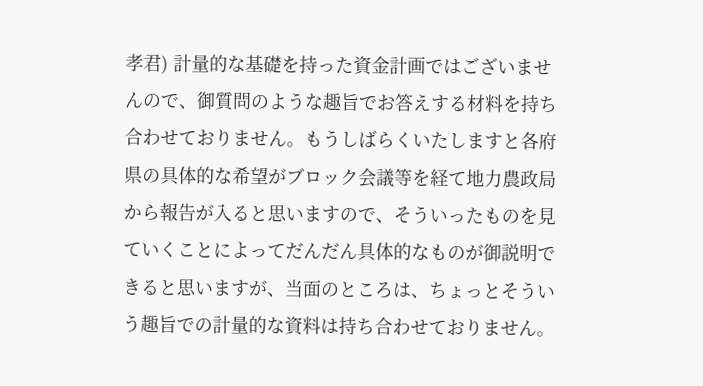孝君) 計量的な基礎を持った資金計画ではございませんので、御質問のような趣旨でお答えする材料を持ち合わせておりません。もうしばらくいたしますと各府県の具体的な希望がブロック会議等を経て地力農政局から報告が入ると思いますので、そういったものを見ていくことによってだんだん具体的なものが御説明できると思いますが、当面のところは、ちょっとそういう趣旨での計量的な資料は持ち合わせておりません。